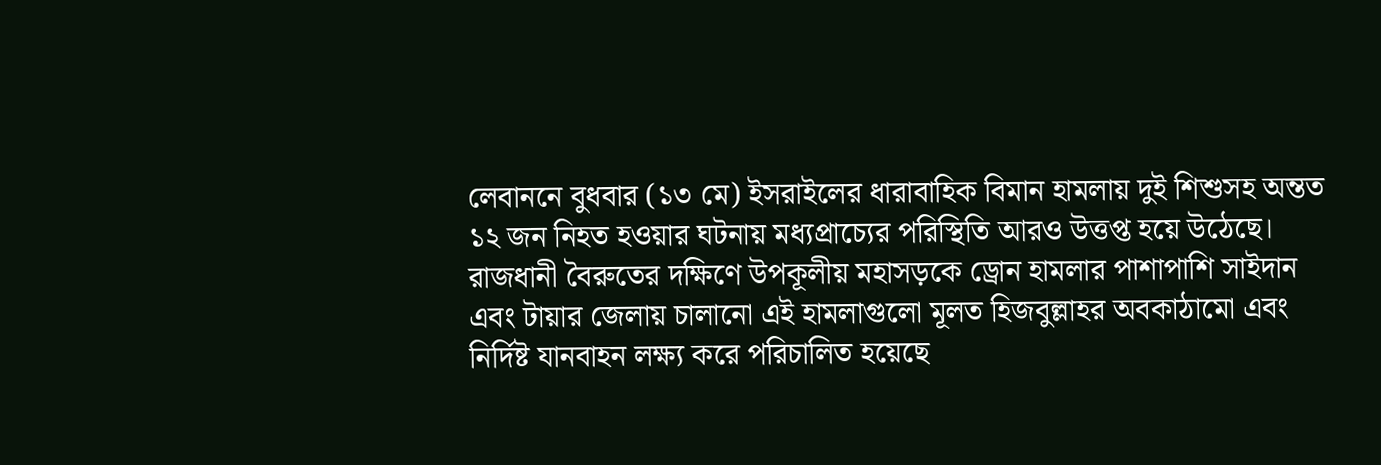লেবাননে বুধবার (১৩ মে) ইসরাইলের ধারাবাহিক বিমান হামলায় দুই শিশুসহ অন্তত ১২ জন নিহত হওয়ার ঘটনায় মধ্যপ্রাচ্যের পরিস্থিতি আরও উত্তপ্ত হয়ে উঠেছে। রাজধানী বৈরুতের দক্ষিণে উপকূলীয় মহাসড়কে ড্রোন হামলার পাশাপাশি সাইদান এবং টায়ার জেলায় চালানো এই হামলাগুলো মূলত হিজবুল্লাহর অবকাঠামো এবং নির্দিষ্ট যানবাহন লক্ষ্য করে পরিচালিত হয়েছে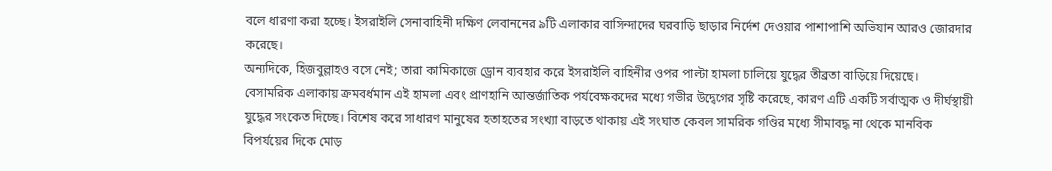বলে ধারণা করা হচ্ছে। ইসরাইলি সেনাবাহিনী দক্ষিণ লেবাননের ৯টি এলাকার বাসিন্দাদের ঘরবাড়ি ছাড়ার নির্দেশ দেওয়ার পাশাপাশি অভিযান আরও জোরদার করেছে।
অন্যদিকে, হিজবুল্লাহও বসে নেই; তারা কামিকাজে ড্রোন ব্যবহার করে ইসরাইলি বাহিনীর ওপর পাল্টা হামলা চালিয়ে যুদ্ধের তীব্রতা বাড়িয়ে দিয়েছে।
বেসামরিক এলাকায় ক্রমবর্ধমান এই হামলা এবং প্রাণহানি আন্তর্জাতিক পর্যবেক্ষকদের মধ্যে গভীর উদ্বেগের সৃষ্টি করেছে, কারণ এটি একটি সর্বাত্মক ও দীর্ঘস্থায়ী যুদ্ধের সংকেত দিচ্ছে। বিশেষ করে সাধারণ মানুষের হতাহতের সংখ্যা বাড়তে থাকায় এই সংঘাত কেবল সামরিক গণ্ডির মধ্যে সীমাবদ্ধ না থেকে মানবিক বিপর্যয়ের দিকে মোড়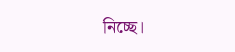নিচ্ছে।